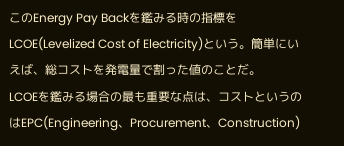このEnergy Pay Backを鑑みる時の指標をLCOE(Levelized Cost of Electricity)という。簡単にいえば、総コストを発電量で割った値のことだ。
LCOEを鑑みる場合の最も重要な点は、コストというのはEPC(Engineering、Procurement、Construction)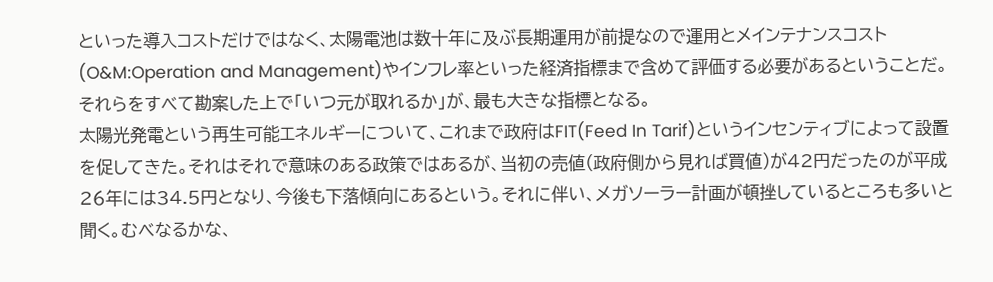といった導入コストだけではなく、太陽電池は数十年に及ぶ長期運用が前提なので運用とメインテナンスコスト(O&M:Operation and Management)やインフレ率といった経済指標まで含めて評価する必要があるということだ。それらをすべて勘案した上で「いつ元が取れるか」が、最も大きな指標となる。
太陽光発電という再生可能エネルギーについて、これまで政府はFIT(Feed In Tarif)というインセンティブによって設置を促してきた。それはそれで意味のある政策ではあるが、当初の売値(政府側から見れば買値)が42円だったのが平成26年には34.5円となり、今後も下落傾向にあるという。それに伴い、メガソーラー計画が頓挫しているところも多いと聞く。むべなるかな、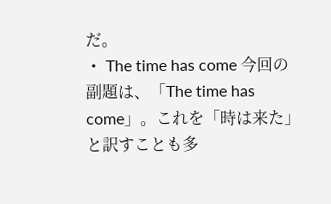だ。
・ The time has come 今回の副題は、「The time has come」。これを「時は来た」と訳すことも多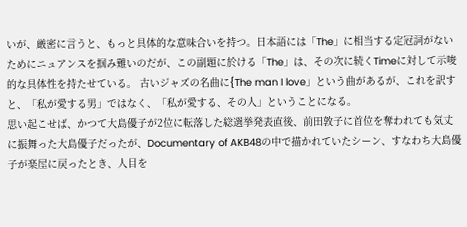いが、厳密に言うと、もっと具体的な意味合いを持つ。日本語には「The」に相当する定冠詞がないためにニュアンスを掴み難いのだが、この副題に於ける「The」は、その次に続くTimeに対して示唆的な具体性を持たせている。 古いジャズの名曲に{The man I love」という曲があるが、これを訳すと、「私が愛する男」ではなく、「私が愛する、その人」ということになる。
思い起こせば、かつて大島優子が2位に転落した総選挙発表直後、前田敦子に首位を奪われても気丈に振舞った大島優子だったが、Documentary of AKB48の中で描かれていたシーン、すなわち大島優子が楽屋に戻ったとき、人目を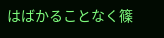はばかることなく篠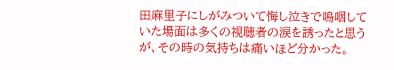田麻里子にしがみついて悔し泣きで嗚咽していた場面は多くの視聴者の涙を誘ったと思うが、その時の気持ちは痛いほど分かった。